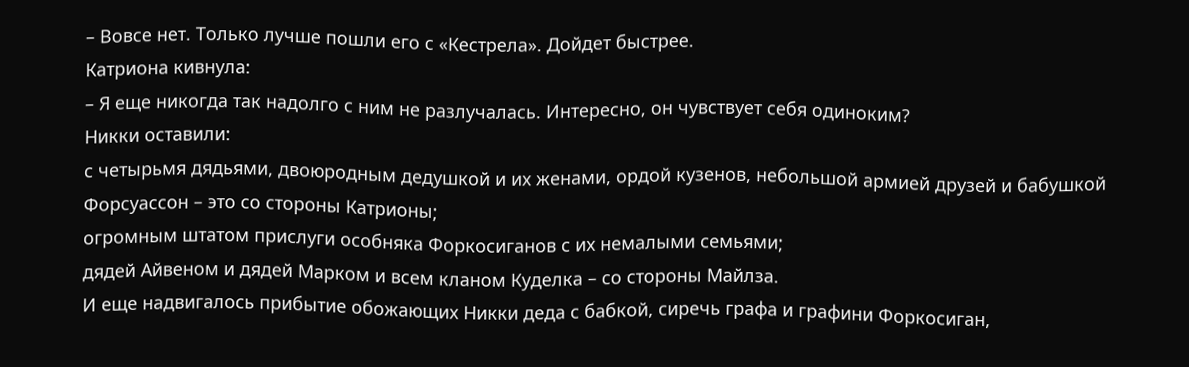– Вовсе нет. Только лучше пошли его с «Кестрела». Дойдет быстрее.
Катриона кивнула:
– Я еще никогда так надолго с ним не разлучалась. Интересно, он чувствует себя одиноким?
Никки оставили:
с четырьмя дядьями, двоюродным дедушкой и их женами, ордой кузенов, небольшой армией друзей и бабушкой Форсуассон – это со стороны Катрионы;
огромным штатом прислуги особняка Форкосиганов с их немалыми семьями;
дядей Айвеном и дядей Марком и всем кланом Куделка – со стороны Майлза.
И еще надвигалось прибытие обожающих Никки деда с бабкой, сиречь графа и графини Форкосиган,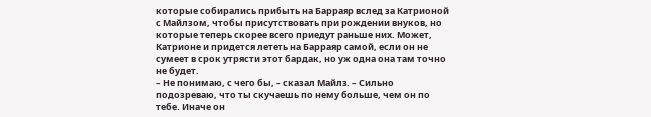которые собирались прибыть на Барраяр вслед за Катрионой с Майлзом, чтобы присутствовать при рождении внуков, но которые теперь скорее всего приедут раньше них. Может, Катрионе и придется лететь на Барраяр самой, если он не сумеет в срок утрясти этот бардак, но уж одна она там точно не будет.
– Не понимаю, с чего бы, – сказал Майлз. – Сильно подозреваю, что ты скучаешь по нему больше, чем он по тебе. Иначе он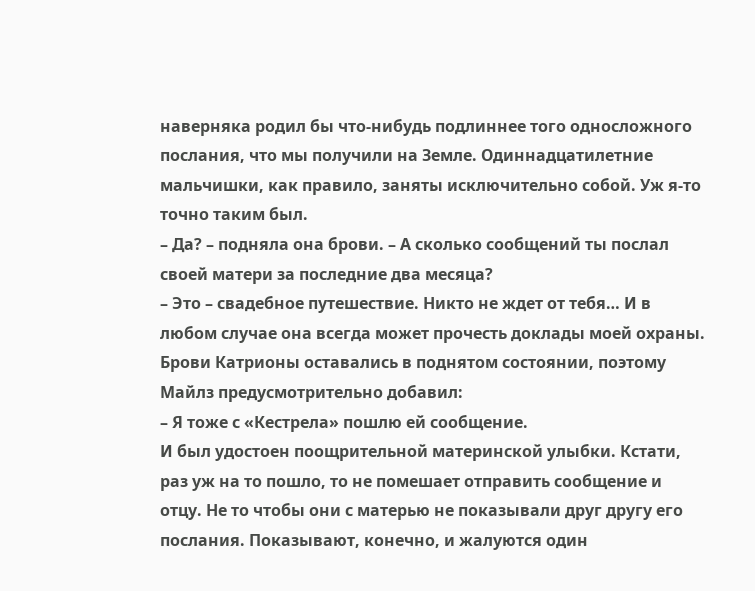наверняка родил бы что-нибудь подлиннее того односложного послания, что мы получили на Земле. Одиннадцатилетние мальчишки, как правило, заняты исключительно собой. Уж я-то точно таким был.
– Да? – подняла она брови. – А сколько сообщений ты послал своей матери за последние два месяца?
– Это – свадебное путешествие. Никто не ждет от тебя… И в любом случае она всегда может прочесть доклады моей охраны.
Брови Катрионы оставались в поднятом состоянии, поэтому Майлз предусмотрительно добавил:
– Я тоже с «Кестрела» пошлю ей сообщение.
И был удостоен поощрительной материнской улыбки. Кстати, раз уж на то пошло, то не помешает отправить сообщение и отцу. Не то чтобы они с матерью не показывали друг другу его послания. Показывают, конечно, и жалуются один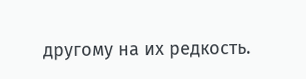другому на их редкость.